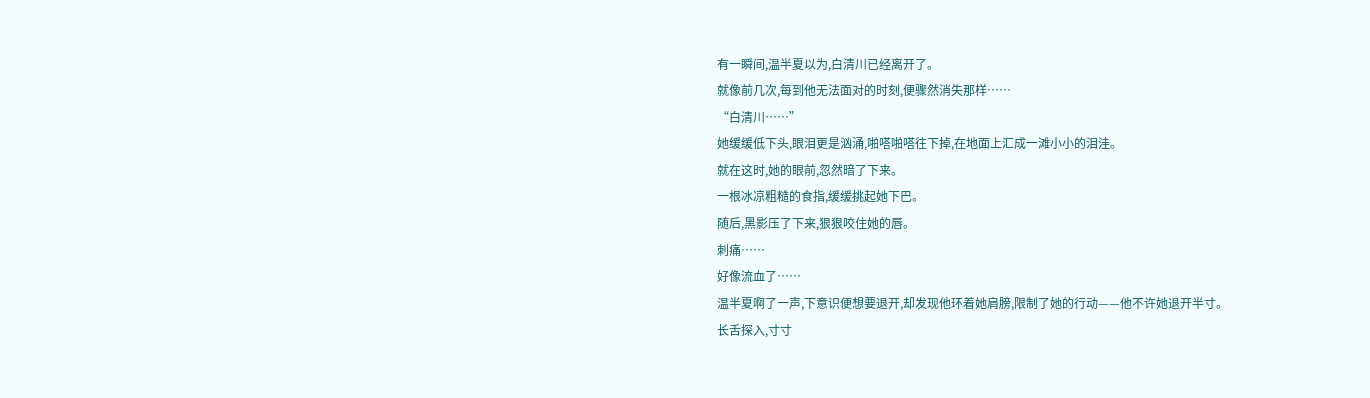有一瞬间,温半夏以为,白清川已经离开了。
就像前几次,每到他无法面对的时刻,便骤然消失那样……
“白清川……”
她缓缓低下头,眼泪更是汹涌,啪嗒啪嗒往下掉,在地面上汇成一滩小小的泪洼。
就在这时,她的眼前,忽然暗了下来。
一根冰凉粗糙的食指,缓缓挑起她下巴。
随后,黑影压了下来,狠狠咬住她的唇。
刺痛……
好像流血了……
温半夏啊了一声,下意识便想要退开,却发现他环着她肩膀,限制了她的行动——他不许她退开半寸。
长舌探入,寸寸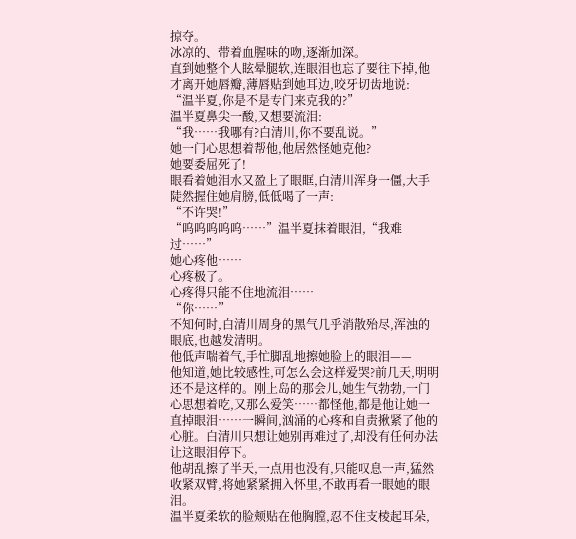掠夺。
冰凉的、带着血腥味的吻,逐渐加深。
直到她整个人眩晕腿软,连眼泪也忘了要往下掉,他才离开她唇瓣,薄唇贴到她耳边,咬牙切齿地说:
“温半夏,你是不是专门来克我的?”
温半夏鼻尖一酸,又想要流泪:
“我……我哪有?白清川,你不要乱说。”
她一门心思想着帮他,他居然怪她克他?
她要委屈死了!
眼看着她泪水又盈上了眼眶,白清川浑身一僵,大手陡然握住她肩膀,低低喝了一声:
“不许哭!”
“呜呜呜呜呜……”温半夏抹着眼泪,“我难过……”
她心疼他……
心疼极了。
心疼得只能不住地流泪……
“你……”
不知何时,白清川周身的黑气几乎消散殆尽,浑浊的眼底,也越发清明。
他低声喘着气,手忙脚乱地擦她脸上的眼泪——
他知道,她比较感性,可怎么会这样爱哭?前几天,明明还不是这样的。刚上岛的那会儿,她生气勃勃,一门心思想着吃,又那么爱笑……都怪他,都是他让她一直掉眼泪……一瞬间,汹涌的心疼和自责揪紧了他的心脏。白清川只想让她别再难过了,却没有任何办法让这眼泪停下。
他胡乱擦了半天,一点用也没有,只能叹息一声,猛然收紧双臂,将她紧紧拥入怀里,不敢再看一眼她的眼泪。
温半夏柔软的脸颊贴在他胸膛,忍不住支棱起耳朵,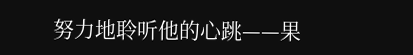努力地聆听他的心跳——果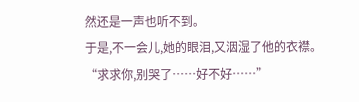然还是一声也听不到。
于是,不一会儿,她的眼泪,又洇湿了他的衣襟。
“求求你,别哭了……好不好……”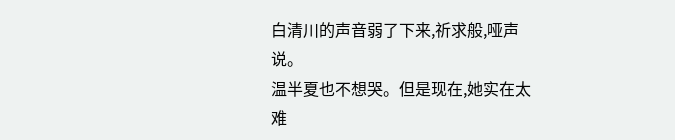白清川的声音弱了下来,祈求般,哑声说。
温半夏也不想哭。但是现在,她实在太难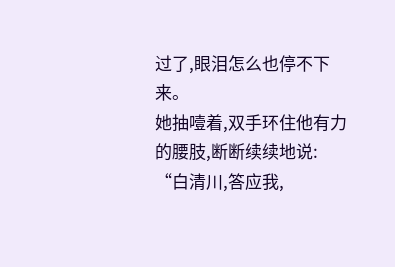过了,眼泪怎么也停不下来。
她抽噎着,双手环住他有力的腰肢,断断续续地说:
“白清川,答应我,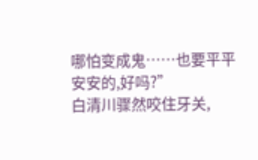哪怕变成鬼……也要平平安安的,好吗?”
白清川骤然咬住牙关,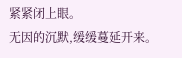紧紧闭上眼。
无因的沉默,缓缓蔓延开来。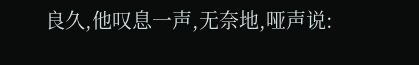良久,他叹息一声,无奈地,哑声说: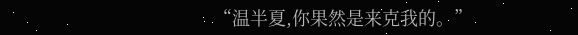“温半夏,你果然是来克我的。”